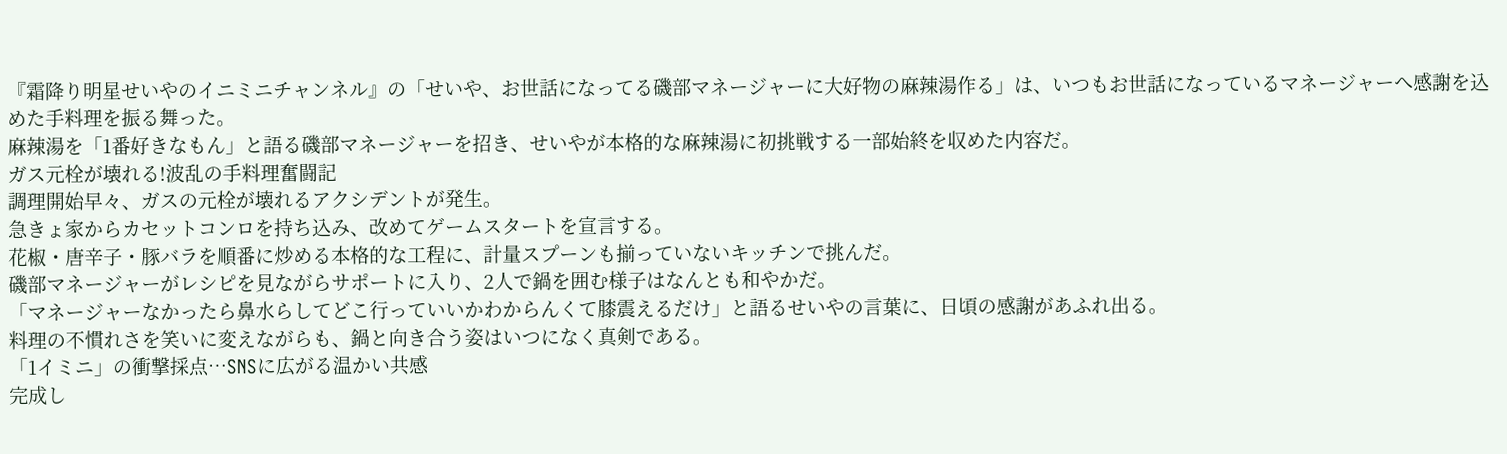『霜降り明星せいやのイニミニチャンネル』の「せいや、お世話になってる磯部マネージャーに大好物の麻辣湯作る」は、いつもお世話になっているマネージャーへ感謝を込めた手料理を振る舞った。
麻辣湯を「1番好きなもん」と語る磯部マネージャーを招き、せいやが本格的な麻辣湯に初挑戦する一部始終を収めた内容だ。
ガス元栓が壊れる!波乱の手料理奮闘記
調理開始早々、ガスの元栓が壊れるアクシデントが発生。
急きょ家からカセットコンロを持ち込み、改めてゲームスタートを宣言する。
花椒・唐辛子・豚バラを順番に炒める本格的な工程に、計量スプーンも揃っていないキッチンで挑んだ。
磯部マネージャーがレシピを見ながらサポートに入り、2人で鍋を囲む様子はなんとも和やかだ。
「マネージャーなかったら鼻水らしてどこ行っていいかわからんくて膝震えるだけ」と語るせいやの言葉に、日頃の感謝があふれ出る。
料理の不慣れさを笑いに変えながらも、鍋と向き合う姿はいつになく真剣である。
「1イミニ」の衝撃採点…SNSに広がる温かい共感
完成し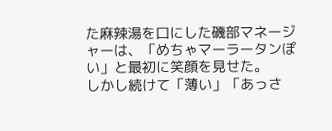た麻辣湯を口にした磯部マネージャーは、「めちゃマーラータンぽい」と最初に笑顔を見せた。
しかし続けて「薄い」「あっさ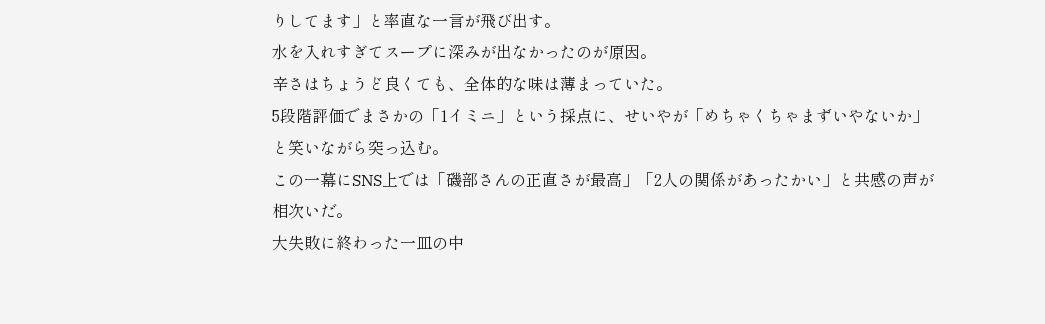りしてます」と率直な一言が飛び出す。
水を入れすぎてスープに深みが出なかったのが原因。
辛さはちょうど良くても、全体的な味は薄まっていた。
5段階評価でまさかの「1イミニ」という採点に、せいやが「めちゃくちゃまずいやないか」と笑いながら突っ込む。
この一幕にSNS上では「磯部さんの正直さが最高」「2人の関係があったかい」と共感の声が相次いだ。
大失敗に終わった一皿の中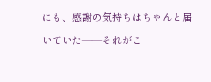にも、感謝の気持ちはちゃんと届いていた——それがこ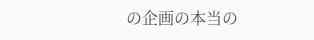の企画の本当の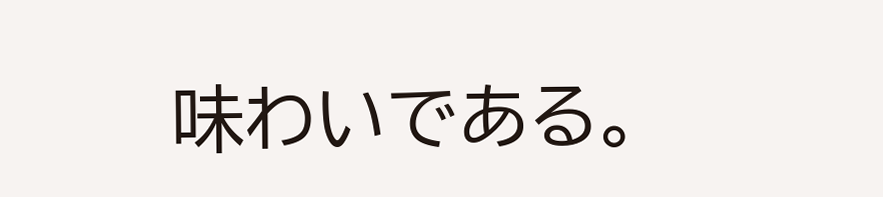味わいである。